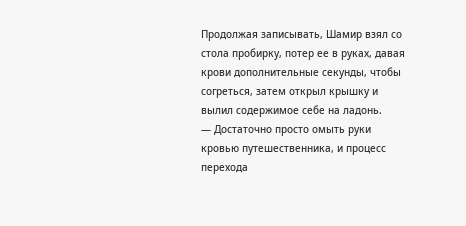Продолжая записывать, Шамир взял со стола пробирку, потер ее в руках, давая крови дополнительные секунды, чтобы согреться, затем открыл крышку и вылил содержимое себе на ладонь.
— Достаточно просто омыть руки кровью путешественника, и процесс перехода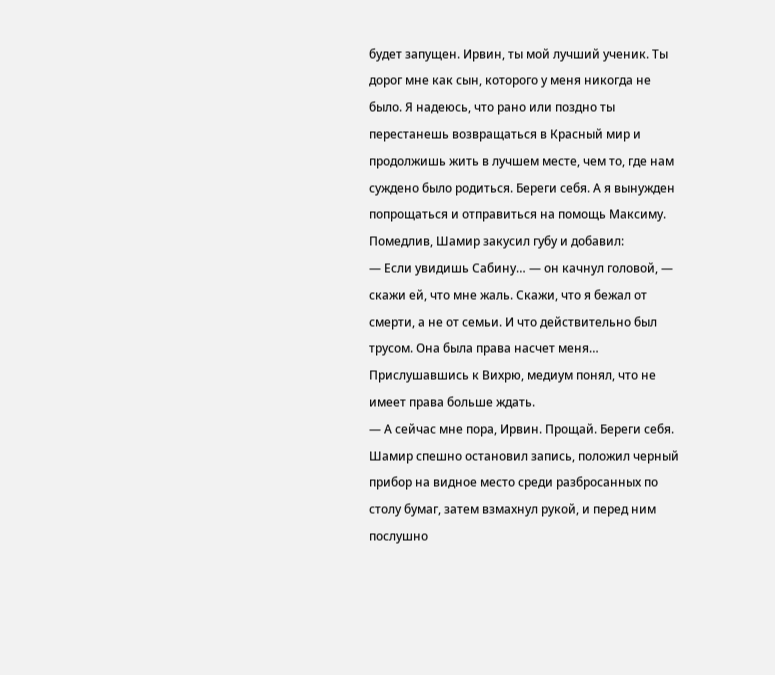будет запущен. Ирвин, ты мой лучший ученик. Ты дорог мне как сын, которого у меня никогда не было. Я надеюсь, что рано или поздно ты перестанешь возвращаться в Красный мир и продолжишь жить в лучшем месте, чем то, где нам суждено было родиться. Береги себя. А я вынужден попрощаться и отправиться на помощь Максиму.
Помедлив, Шамир закусил губу и добавил:
— Если увидишь Сабину… — он качнул головой, — скажи ей, что мне жаль. Скажи, что я бежал от смерти, а не от семьи. И что действительно был трусом. Она была права насчет меня…
Прислушавшись к Вихрю, медиум понял, что не имеет права больше ждать.
— А сейчас мне пора, Ирвин. Прощай. Береги себя.
Шамир спешно остановил запись, положил черный прибор на видное место среди разбросанных по столу бумаг, затем взмахнул рукой, и перед ним послушно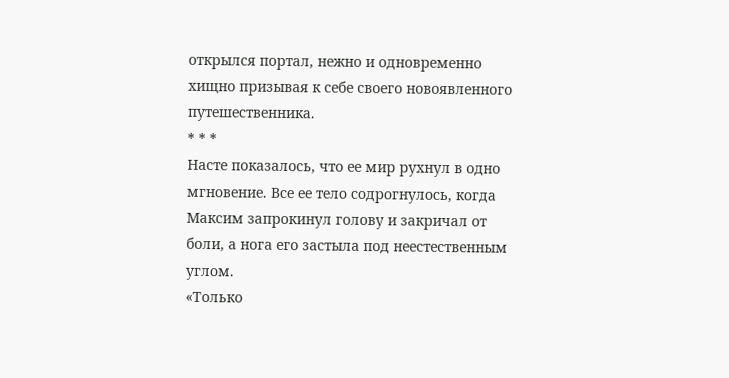открылся портал, нежно и одновременно хищно призывая к себе своего новоявленного путешественника.
* * *
Насте показалось, что ее мир рухнул в одно мгновение. Все ее тело содрогнулось, когда Максим запрокинул голову и закричал от боли, а нога его застыла под неестественным углом.
«Только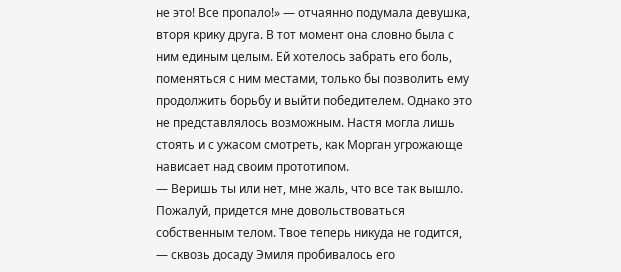не это! Все пропало!» — отчаянно подумала девушка, вторя крику друга. В тот момент она словно была с ним единым целым. Ей хотелось забрать его боль, поменяться с ним местами, только бы позволить ему продолжить борьбу и выйти победителем. Однако это не представлялось возможным. Настя могла лишь стоять и с ужасом смотреть, как Морган угрожающе нависает над своим прототипом.
— Веришь ты или нет, мне жаль, что все так вышло. Пожалуй, придется мне довольствоваться собственным телом. Твое теперь никуда не годится, — сквозь досаду Эмиля пробивалось его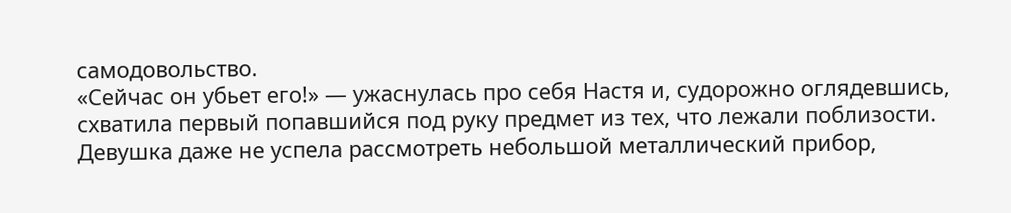самодовольство.
«Сейчас он убьет его!» — ужаснулась про себя Настя и, судорожно оглядевшись, схватила первый попавшийся под руку предмет из тех, что лежали поблизости. Девушка даже не успела рассмотреть небольшой металлический прибор,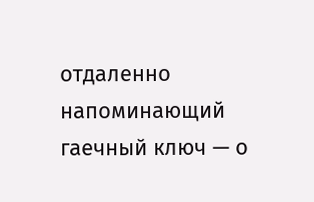отдаленно напоминающий гаечный ключ — о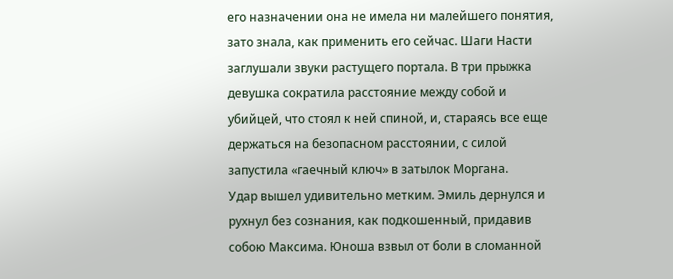его назначении она не имела ни малейшего понятия, зато знала, как применить его сейчас. Шаги Насти заглушали звуки растущего портала. В три прыжка девушка сократила расстояние между собой и убийцей, что стоял к ней спиной, и, стараясь все еще держаться на безопасном расстоянии, с силой запустила «гаечный ключ» в затылок Моргана.
Удар вышел удивительно метким. Эмиль дернулся и рухнул без сознания, как подкошенный, придавив собою Максима. Юноша взвыл от боли в сломанной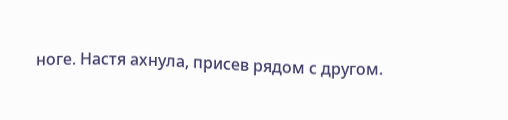ноге. Настя ахнула, присев рядом с другом.